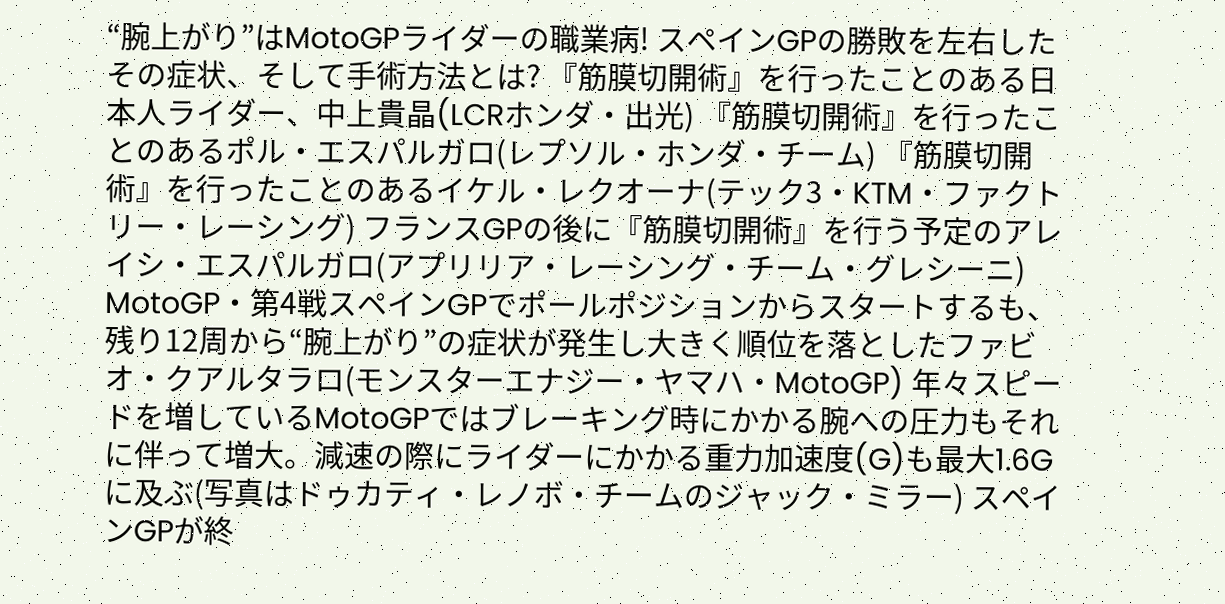“腕上がり”はMotoGPライダーの職業病! スペインGPの勝敗を左右したその症状、そして手術方法とは? 『筋膜切開術』を行ったことのある日本人ライダー、中上貴晶(LCRホンダ・出光) 『筋膜切開術』を行ったことのあるポル・エスパルガロ(レプソル・ホンダ・チーム) 『筋膜切開術』を行ったことのあるイケル・レクオーナ(テック3・KTM・ファクトリー・レーシング) フランスGPの後に『筋膜切開術』を行う予定のアレイシ・エスパルガロ(アプリリア・レーシング・チーム・グレシーニ) MotoGP・第4戦スペインGPでポールポジションからスタートするも、残り12周から“腕上がり”の症状が発生し大きく順位を落としたファビオ・クアルタラロ(モンスターエナジー・ヤマハ・MotoGP) 年々スピードを増しているMotoGPではブレーキング時にかかる腕への圧力もそれに伴って増大。減速の際にライダーにかかる重力加速度(G)も最大1.6Gに及ぶ(写真はドゥカティ・レノボ・チームのジャック・ミラー) スペインGPが終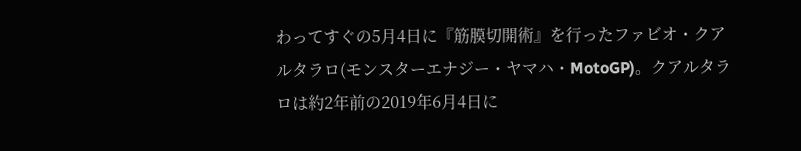わってすぐの5月4日に『筋膜切開術』を行ったファビオ・クアルタラロ(モンスターエナジー・ヤマハ・MotoGP)。クアルタラロは約2年前の2019年6月4日に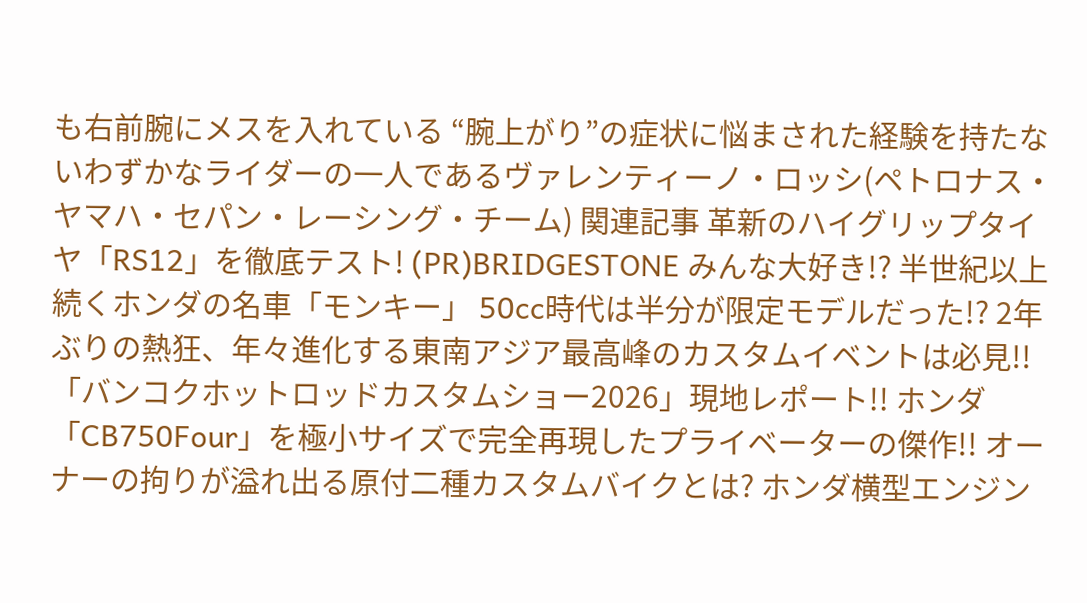も右前腕にメスを入れている “腕上がり”の症状に悩まされた経験を持たないわずかなライダーの一人であるヴァレンティーノ・ロッシ(ペトロナス・ヤマハ・セパン・レーシング・チーム) 関連記事 革新のハイグリップタイヤ「RS12」を徹底テスト! (PR)BRIDGESTONE みんな大好き!? 半世紀以上続くホンダの名車「モンキー」 50cc時代は半分が限定モデルだった!? 2年ぶりの熱狂、年々進化する東南アジア最高峰のカスタムイベントは必見!! 「バンコクホットロッドカスタムショー2026」現地レポート!! ホンダ「CB750Four」を極小サイズで完全再現したプライベーターの傑作!! オーナーの拘りが溢れ出る原付二種カスタムバイクとは? ホンダ横型エンジン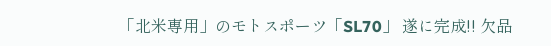「北米専用」のモトスポーツ「SL70」 遂に完成!! 欠品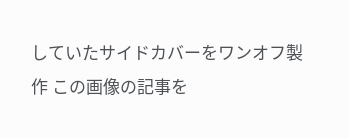していたサイドカバーをワンオフ製作 この画像の記事を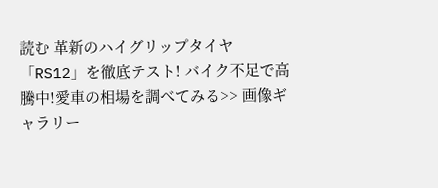読む 革新のハイグリップタイヤ「RS12」を徹底テスト! バイク不足で高騰中!愛車の相場を調べてみる>> 画像ギャラリー